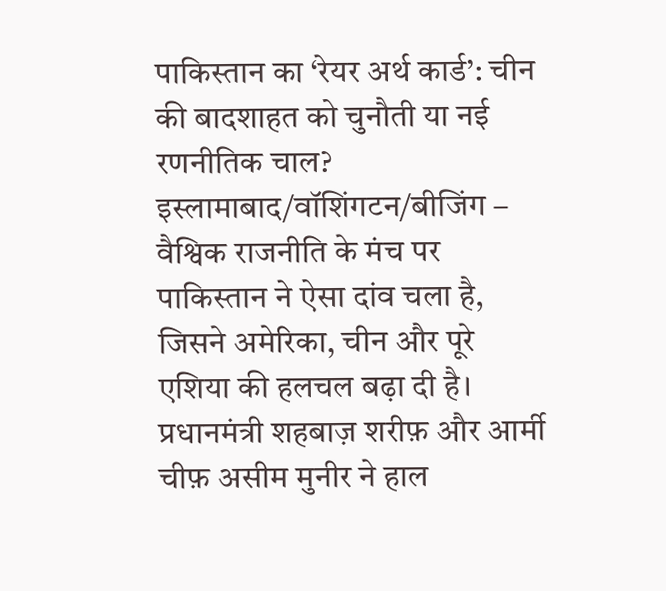पाकिस्तान का ‘रेयर अर्थ कार्ड’: चीन की बादशाहत को चुनौती या नई रणनीतिक चाल?
इस्लामाबाद/वॉशिंगटन/बीजिंग – वैश्विक राजनीति के मंच पर पाकिस्तान ने ऐसा दांव चला है, जिसने अमेरिका, चीन और पूरे एशिया की हलचल बढ़ा दी है। प्रधानमंत्री शहबाज़ शरीफ़ और आर्मी चीफ़ असीम मुनीर ने हाल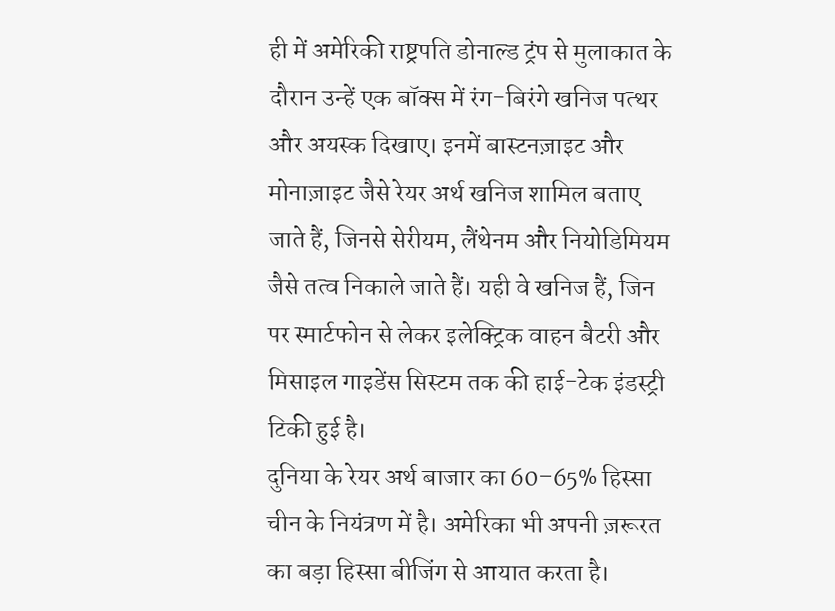ही में अमेरिकी राष्ट्रपति डोनाल्ड ट्रंप से मुलाकात के दौरान उन्हें एक बॉक्स में रंग-बिरंगे खनिज पत्थर और अयस्क दिखाए। इनमें बास्टनज़ाइट और मोनाज़ाइट जैसे रेयर अर्थ खनिज शामिल बताए जाते हैं, जिनसे सेरीयम, लैंथेनम और नियोडिमियम जैसे तत्व निकाले जाते हैं। यही वे खनिज हैं, जिन पर स्मार्टफोन से लेकर इलेक्ट्रिक वाहन बैटरी और मिसाइल गाइडेंस सिस्टम तक की हाई-टेक इंडस्ट्री टिकी हुई है।
दुनिया के रेयर अर्थ बाजार का 60–65% हिस्सा चीन के नियंत्रण में है। अमेरिका भी अपनी ज़रूरत का बड़ा हिस्सा बीजिंग से आयात करता है।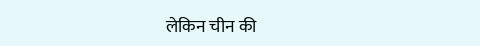लेकिन चीन की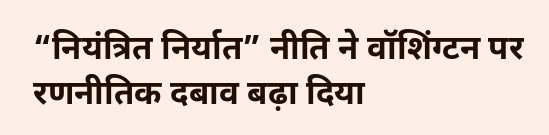“नियंत्रित निर्यात” नीति ने वॉशिंग्टन पर रणनीतिक दबाव बढ़ा दिया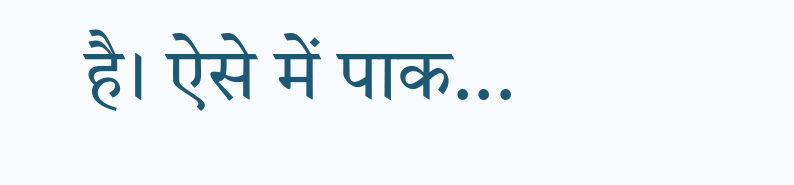है। ऐसे में पाक...